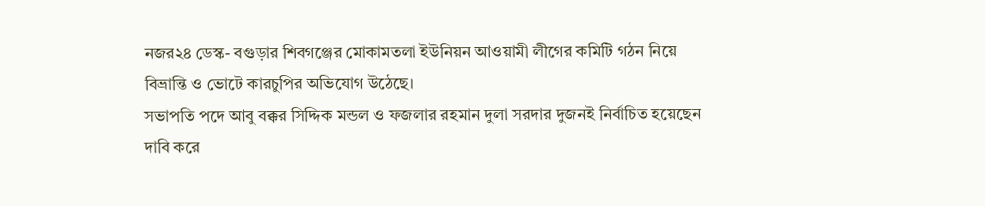নজর২৪ ডেস্ক- বগুড়ার শিবগঞ্জের মোকামতলা ইউনিয়ন আওয়ামী লীগের কমিটি গঠন নিয়ে বিভ্রান্তি ও ভোটে কারচুপির অভিযোগ উঠেছে।
সভাপতি পদে আবু বক্কর সিদ্দিক মন্ডল ও ফজলার রহমান দুলা সরদার দুজনই নির্বাচিত হয়েছেন দাবি করে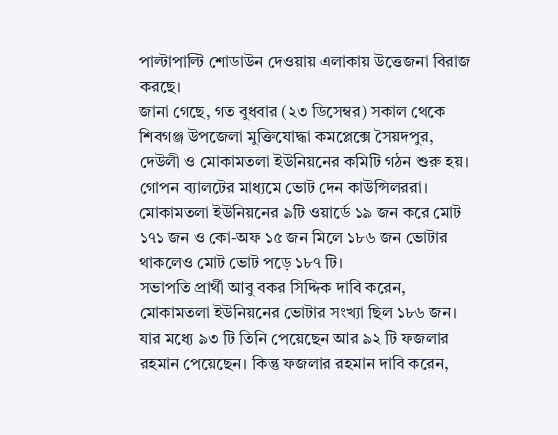পাল্টাপাল্টি শোডাউন দেওয়ায় এলাকায় উত্তেজনা বিরাজ করছে।
জানা গেছে, গত বুধবার (২৩ ডিসেম্বর) সকাল থেকে শিবগঞ্জ উপজেলা মুক্তিযোদ্ধা কমপ্লেক্সে সৈয়দপুর, দেউলী ও মোকামতলা ইউনিয়নের কমিটি গঠন শুরু হয়। গোপন ব্যালটের মাধ্যমে ভোট দেন কাউন্সিলররা। মোকামতলা ইউনিয়নের ৯টি ওয়ার্ডে ১৯ জন করে মোট ১৭১ জন ও কো-অফ ১৫ জন মিলে ১৮৬ জন ভোটার থাকলেও মোট ভোট পড়ে ১৮৭ টি।
সভাপতি প্রার্থী আবু বকর সিদ্দিক দাবি করেন, মোকামতলা ইউনিয়নের ভোটার সংখ্যা ছিল ১৮৬ জন। যার মধ্যে ৯৩ টি তিনি পেয়েছেন আর ৯২ টি ফজলার রহমান পেয়েছেন। কিন্তু ফজলার রহমান দাবি করেন,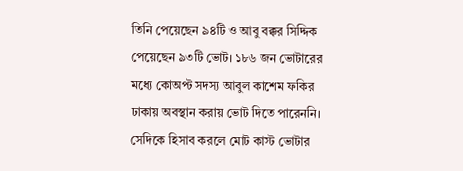তিনি পেয়েছেন ৯৪টি ও আবু বক্কর সিদ্দিক পেয়েছেন ৯৩টি ভোট। ১৮৬ জন ভোটারের মধ্যে কোঅপ্ট সদস্য আবুল কাশেম ফকির ঢাকায় অবস্থান করায় ভোট দিতে পারেননি। সেদিকে হিসাব করলে মোট কাস্ট ভোটার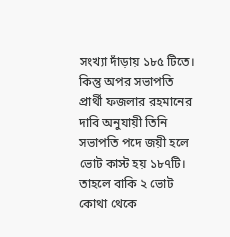সংখ্যা দাঁড়ায় ১৮৫ টিতে।
কিন্তু অপর সভাপতি প্রার্থী ফজলার রহমানের দাবি অনুযায়ী তিনি সভাপতি পদে জয়ী হলে ভোট কাস্ট হয় ১৮৭টি। তাহলে বাকি ২ ভোট কোথা থেকে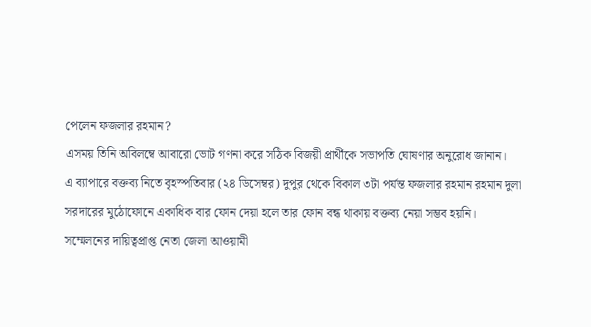পেলেন ফজলার রহমান?
এসময় তিনি অবিলম্বে আবারো ভোট গণনা করে সঠিক বিজয়ী প্রার্থীকে সভাপতি ঘোষণার অনুরোধ জানান।
এ ব্যাপারে বক্তব্য নিতে বৃহস্পতিবার (২৪ ডিসেম্বর) দুপুর থেকে বিকাল ৩টা পর্যন্ত ফজলার রহমান রহমান দুলা সরদারের মুঠোফোনে একাধিক বার ফোন দেয়া হলে তার ফোন বন্ধ থাকায় বক্তব্য নেয়া সম্ভব হয়নি।
সম্মেলনের দায়িত্বপ্রাপ্ত নেতা জেলা আওয়ামী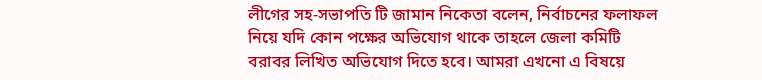লীগের সহ-সভাপতি টি জামান নিকেতা বলেন, নির্বাচনের ফলাফল নিয়ে যদি কোন পক্ষের অভিযোগ থাকে তাহলে জেলা কমিটি বরাবর লিখিত অভিযোগ দিতে হবে। আমরা এখনো এ বিষয়ে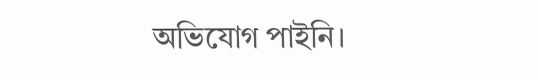অভিযোগ পাইনি।